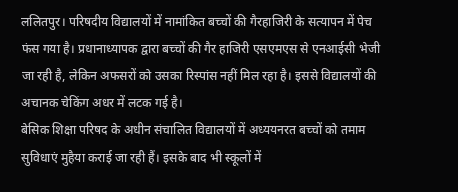ललितपुर। परिषदीय विद्यालयों में नामांकित बच्चों की गैरहाजिरी के सत्यापन में पेच फंस गया है। प्रधानाध्यापक द्वारा बच्चों की गैर हाजिरी एसएमएस से एनआईसी भेजी जा रही है, लेकिन अफसरों को उसका रिस्पांस नहीं मिल रहा है। इससे विद्यालयों की अचानक चेकिंग अधर में लटक गई है।
बेसिक शिक्षा परिषद के अधीन संचालित विद्यालयों में अध्ययनरत बच्चों को तमाम सुविधाएं मुहैया कराई जा रही हैं। इसके बाद भी स्कूलों में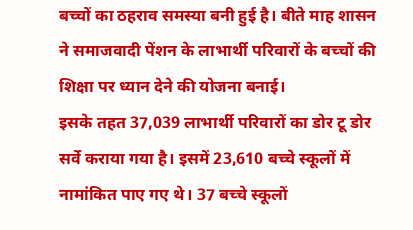बच्चों का ठहराव समस्या बनी हुई है। बीते माह शासन ने समाजवादी पेंशन के लाभार्थी परिवारों के बच्चों की शिक्षा पर ध्यान देने की योजना बनाई।
इसके तहत 37,039 लाभार्थी परिवारों का डोर टू डोर सर्वे कराया गया है। इसमें 23,610 बच्चे स्कूलों में नामांकित पाए गए थे। 37 बच्चे स्कूलों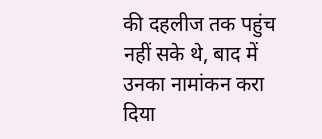की दहलीज तक पहुंच नहीं सके थे, बाद में उनका नामांकन करा दिया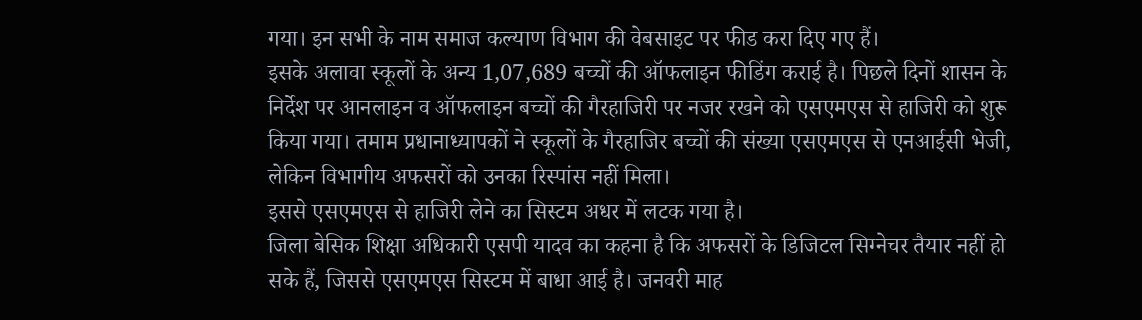गया। इन सभी के नाम समाज कल्याण विभाग की वेबसाइट पर फीड करा दिए गए हैं।
इसके अलावा स्कूलों के अन्य 1,07,689 बच्चों की ऑफलाइन फीडिंग कराई है। पिछले दिनों शासन के निर्देश पर आनलाइन व ऑफलाइन बच्चों की गैरहाजिरी पर नजर रखने को एसएमएस से हाजिरी को शुरू किया गया। तमाम प्रधानाध्यापकों ने स्कूलों के गैरहाजिर बच्चों की संख्या एसएमएस से एनआईसी भेजी, लेकिन विभागीय अफसरों को उनका रिस्पांस नहीं मिला।
इससे एसएमएस से हाजिरी लेने का सिस्टम अधर में लटक गया है।
जिला बेसिक शिक्षा अधिकारी एसपी यादव का कहना है कि अफसरों के डिजिटल सिग्नेचर तैयार नहीं हो सके हैं, जिससे एसएमएस सिस्टम में बाधा आई है। जनवरी माह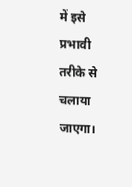में इसे प्रभावी तरीके से चलाया जाएगा।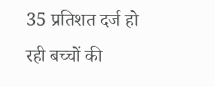35 प्रतिशत दर्ज हो रही बच्चों की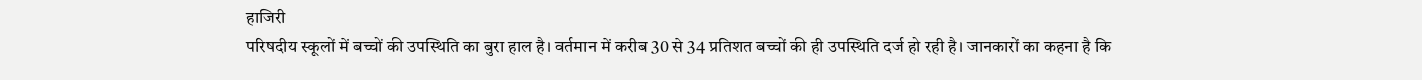हाजिरी
परिषदीय स्कूलों में बच्चों की उपस्थिति का बुरा हाल है। वर्तमान में करीब 30 से 34 प्रतिशत बच्चों की ही उपस्थिति दर्ज हो रही है। जानकारों का कहना है कि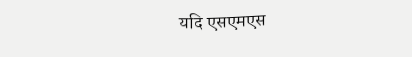यदि एसएमएस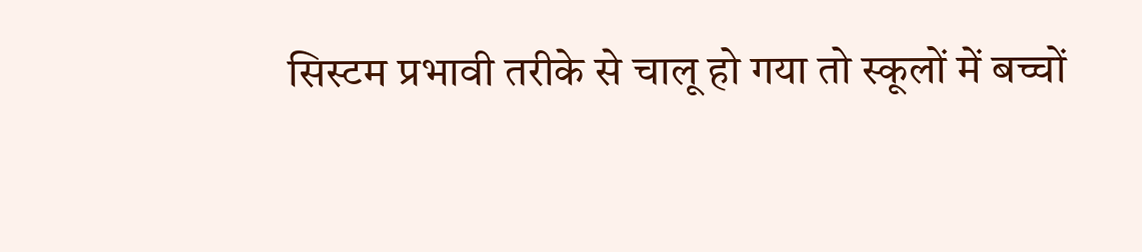सिस्टम प्रभावी तरीके से चालू हो गया तो स्कूलों में बच्चों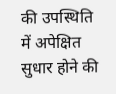की उपस्थिति में अपेक्षित सुधार होने की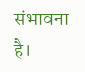संभावना है।